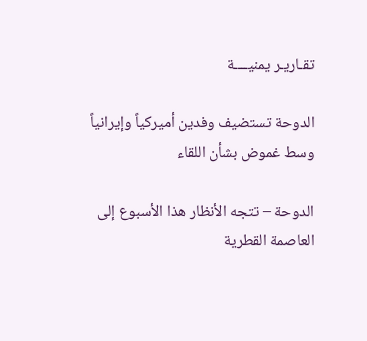تقـاريـر يمنيــــة

الدوحة تستضيف وفدين أميركياً وإيرانياً وسط غموض بشأن اللقاء

الدوحة – تتجه الأنظار هذا الأسبوع إلى العاصمة القطرية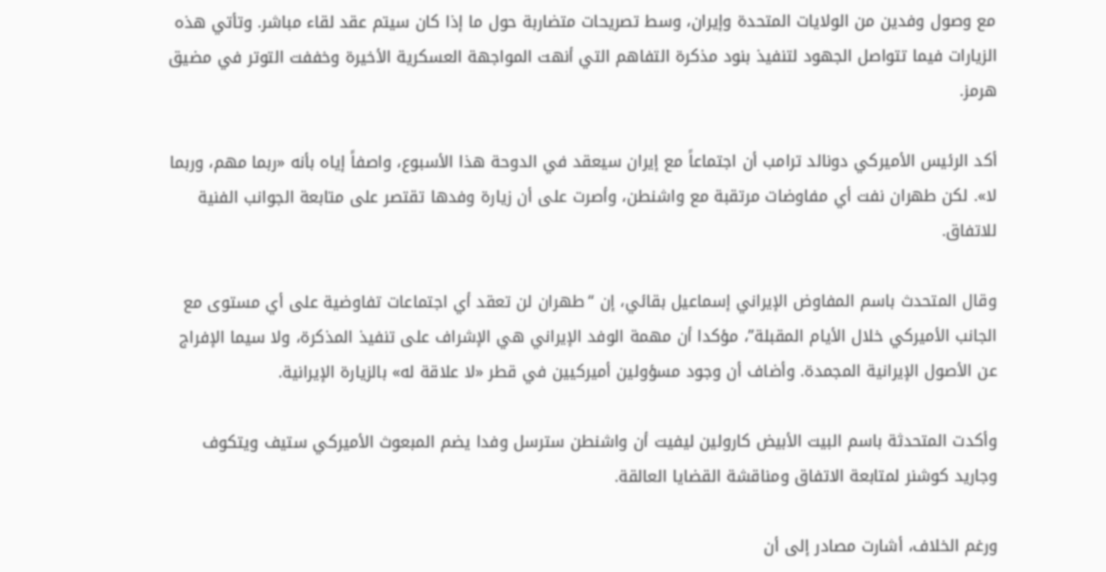مع وصول وفدين من الولايات المتحدة وإيران، وسط تصريحات متضاربة حول ما إذا كان سيتم عقد لقاء مباشر. وتأتي هذه الزيارات فيما تتواصل الجهود لتنفيذ بنود مذكرة التفاهم التي أنهت المواجهة العسكرية الأخيرة وخففت التوتر في مضيق هرمز.

أكد الرئيس الأميركي دونالد ترامب أن اجتماعاً مع إيران سيعقد في الدوحة هذا الأسبوع، واصفاً إياه بأنه «ربما مهم، وربما لا». لكن طهران نفت أي مفاوضات مرتقبة مع واشنطن، وأصرت على أن زيارة وفدها تقتصر على متابعة الجوانب الفنية للاتفاق.

وقال المتحدث باسم المفاوض الإيراني إسماعيل بقائي، إن “طهران لن تعقد أي اجتماعات تفاوضية على أي مستوى مع الجانب الأميركي خلال الأيام المقبلة”، مؤكدا أن مهمة الوفد الإيراني هي الإشراف على تنفيذ المذكرة، ولا سيما الإفراج عن الأصول الإيرانية المجمدة. وأضاف أن وجود مسؤولين أميركيين في قطر «لا علاقة له» بالزيارة الإيرانية.

وأكدت المتحدثة باسم البيت الأبيض كارولين ليفيت أن واشنطن سترسل وفدا يضم المبعوث الأميركي ستيف ويتكوف وجاريد كوشنر لمتابعة الاتفاق ومناقشة القضايا العالقة.

ورغم الخلاف، أشارت مصادر إلى أن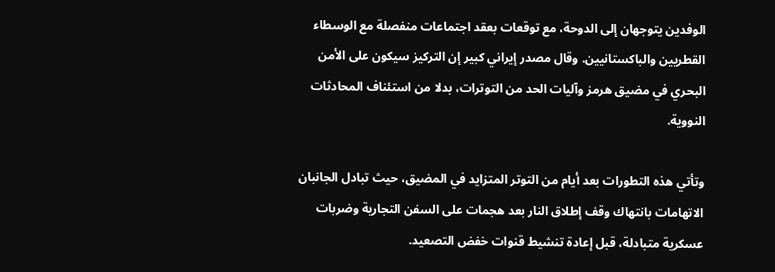الوفدين يتوجهان إلى الدوحة، مع توقعات بعقد اجتماعات منفصلة مع الوسطاء القطريين والباكستانيين. وقال مصدر إيراني كبير إن التركيز سيكون على الأمن البحري في مضيق هرمز وآليات الحد من التوترات، بدلا من استئناف المحادثات النووية.

وتأتي هذه التطورات بعد أيام من التوتر المتزايد في المضيق، حيث تبادل الجانبان الاتهامات بانتهاك وقف إطلاق النار بعد هجمات على السفن التجارية وضربات عسكرية متبادلة، قبل إعادة تنشيط قنوات خفض التصعيد.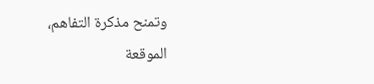وتمنح مذكرة التفاهم، الموقعة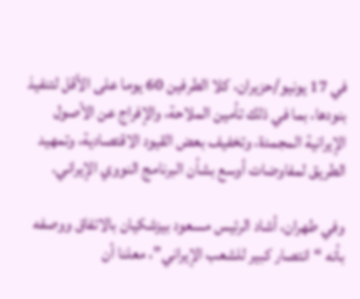في 17 يونيو/حزيران، كلا الطرفين 60 يوما على الأقل لتنفيذ بنودها، بما في ذلك تأمين الملاحة، والإفراج عن الأصول الإيرانية المجمدة، وتخفيف بعض القيود الاقتصادية، وتمهيد الطريق لمفاوضات أوسع بشأن البرنامج النووي الإيراني.

وفي طهران، أشاد الرئيس مسعود بيزشكيان بالاتفاق ووصفه بأنه “انتصار كبير للشعب الإيراني”، معلنا أن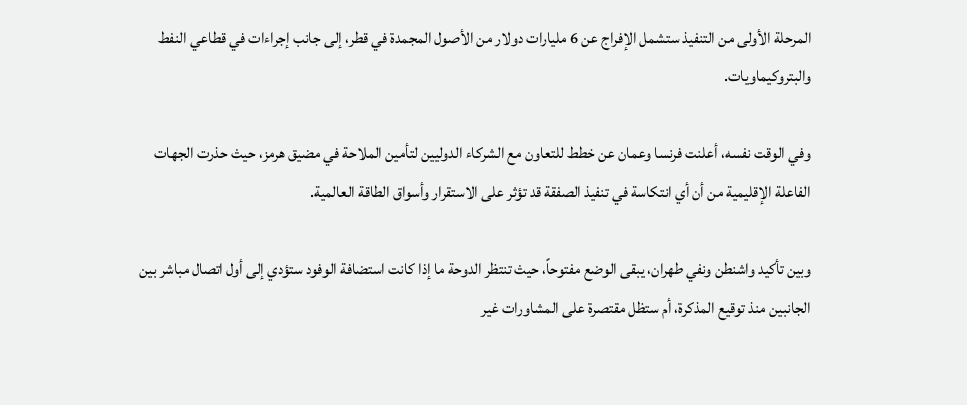المرحلة الأولى من التنفيذ ستشمل الإفراج عن 6 مليارات دولار من الأصول المجمدة في قطر، إلى جانب إجراءات في قطاعي النفط والبتروكيماويات.

وفي الوقت نفسه، أعلنت فرنسا وعمان عن خطط للتعاون مع الشركاء الدوليين لتأمين الملاحة في مضيق هرمز، حيث حذرت الجهات الفاعلة الإقليمية من أن أي انتكاسة في تنفيذ الصفقة قد تؤثر على الاستقرار وأسواق الطاقة العالمية.

وبين تأكيد واشنطن ونفي طهران، يبقى الوضع مفتوحاً، حيث تنتظر الدوحة ما إذا كانت استضافة الوفود ستؤدي إلى أول اتصال مباشر بين الجانبين منذ توقيع المذكرة، أم ستظل مقتصرة على المشاورات غير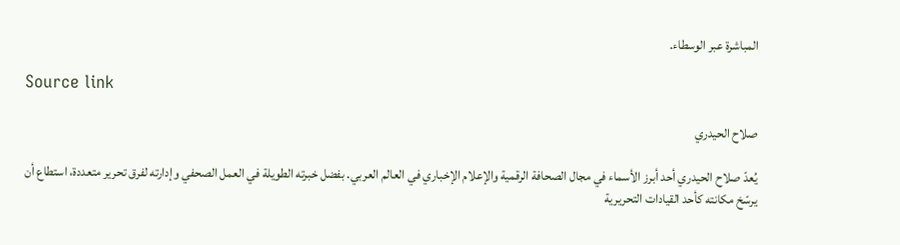المباشرة عبر الوسطاء.

Source link

صلاح الحيدري

يُعدّ صلاح الحيدري أحد أبرز الأسماء في مجال الصحافة الرقمية والإعلام الإخباري في العالم العربي. بفضل خبرته الطويلة في العمل الصحفي وإدارته لفرق تحرير متعددة، استطاع أن يرسّخ مكانته كأحد القيادات التحريرية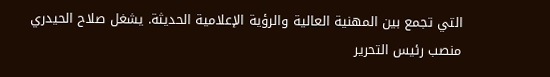التي تجمع بين المهنية العالية والرؤية الإعلامية الحديثة. يشغل صلاح الحيدري منصب رئيس التحرير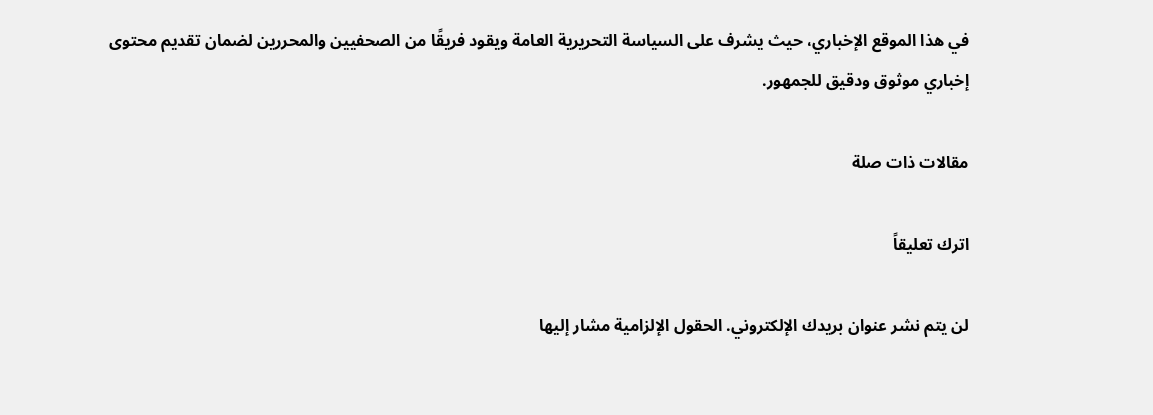في هذا الموقع الإخباري، حيث يشرف على السياسة التحريرية العامة ويقود فريقًا من الصحفيين والمحررين لضمان تقديم محتوى إخباري موثوق ودقيق للجمهور.

مقالات ذات صلة

اترك تعليقاً

لن يتم نشر عنوان بريدك الإلكتروني. الحقول الإلزامية مشار إليها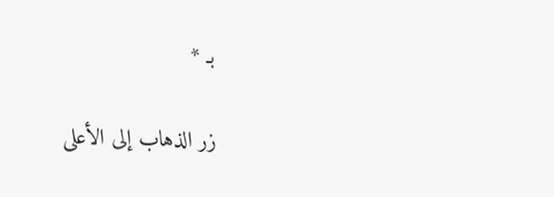بـ *

زر الذهاب إلى الأعلى